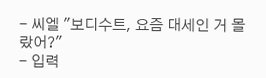- 씨엘 "보디수트, 요즘 대세인 거 몰랐어?"
- 입력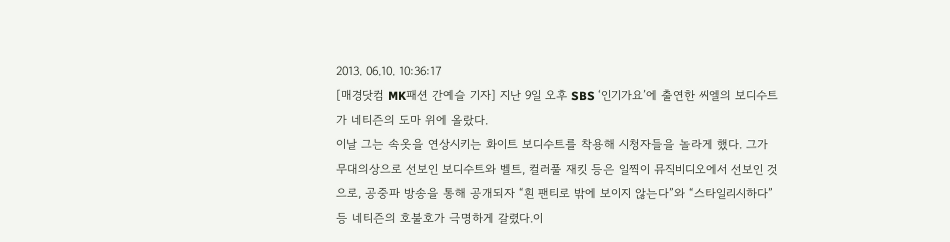2013. 06.10. 10:36:17
[매경닷컴 MK패션 간예슬 기자] 지난 9일 오후 SBS ‘인기가요’에 출연한 씨엘의 보디수트가 네티즌의 도마 위에 올랐다.
이날 그는 속옷을 연상시키는 화이트 보디수트를 착용해 시청자들을 놀라게 했다. 그가 무대의상으로 선보인 보디수트와 벨트, 컬러풀 재킷 등은 일찍이 뮤직비디오에서 선보인 것으로, 공중파 방송을 통해 공개되자 “흰 팬티로 밖에 보이지 않는다”와 “스타일리시하다” 등 네티즌의 호불호가 극명하게 갈렸다.이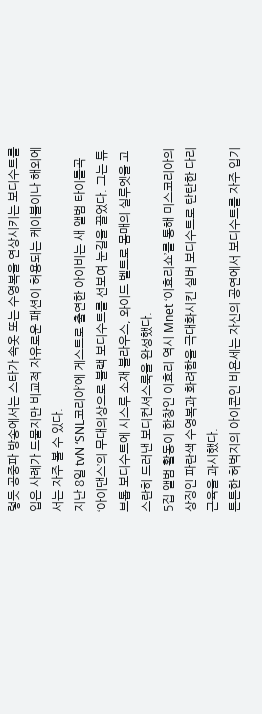렇듯 공중파 방송에서는 스타가 속옷 또는 수영복을 연상시키는 보디수트를 입은 사례가 드물지만 비교적 자유로운 패션이 허용되는 케이블이나 해외에서는 자주 볼 수 있다.
지난 8일 tvN ‘SNL코리아’에 게스트로 출연한 아이비는 새 앨범 타이틀곡 ‘아이댄스’의 무대의상으로 블랙 보디수트를 선보여 눈길을 끌었다. 그는 튜브톱 보디수트에 시스루 소재 블라우스, 와이드 벨트로 몸매의 실루엣을 고스란히 드러낸 보디컨셔스룩을 완성했다.
5집 앨범 활동이 한창인 이효리 역시 Mnet ‘이효리쇼’를 통해 미스코리아의 상징인 파란색 수영복과 화려함을 극대화시킨 실버 보디수트로 탄탄한 다리 근육을 과시했다.
튼튼한 허벅지의 아이콘인 비욘세는 자신의 공연에서 보디수트를 자주 입기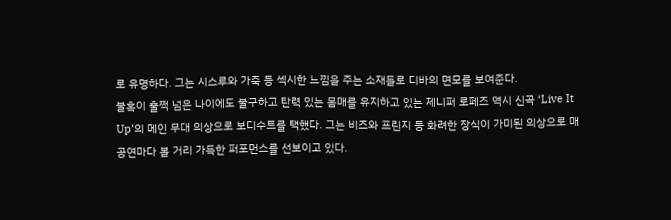로 유명하다. 그는 시스루와 가죽 등 섹시한 느낌을 주는 소재들로 디바의 면모를 보여준다.
불혹이 훌쩍 넘은 나이에도 불구하고 탄력 있는 몸매를 유지하고 있는 제니퍼 로페즈 역시 신곡 ‘Live It Up’의 메인 무대 의상으로 보디수트를 택했다. 그는 비즈와 프린지 등 화려한 장식이 가미된 의상으로 매 공연마다 볼 거리 가득한 퍼포먼스를 선보이고 있다.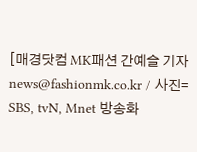[매경닷컴 MK패션 간예슬 기자 news@fashionmk.co.kr / 사진= SBS, tvN, Mnet 방송화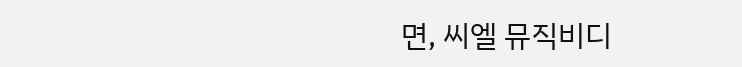면, 씨엘 뮤직비디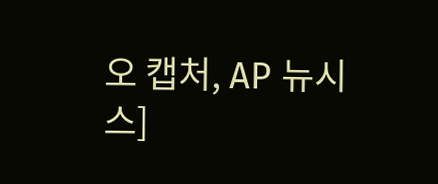오 캡처, AP 뉴시스]